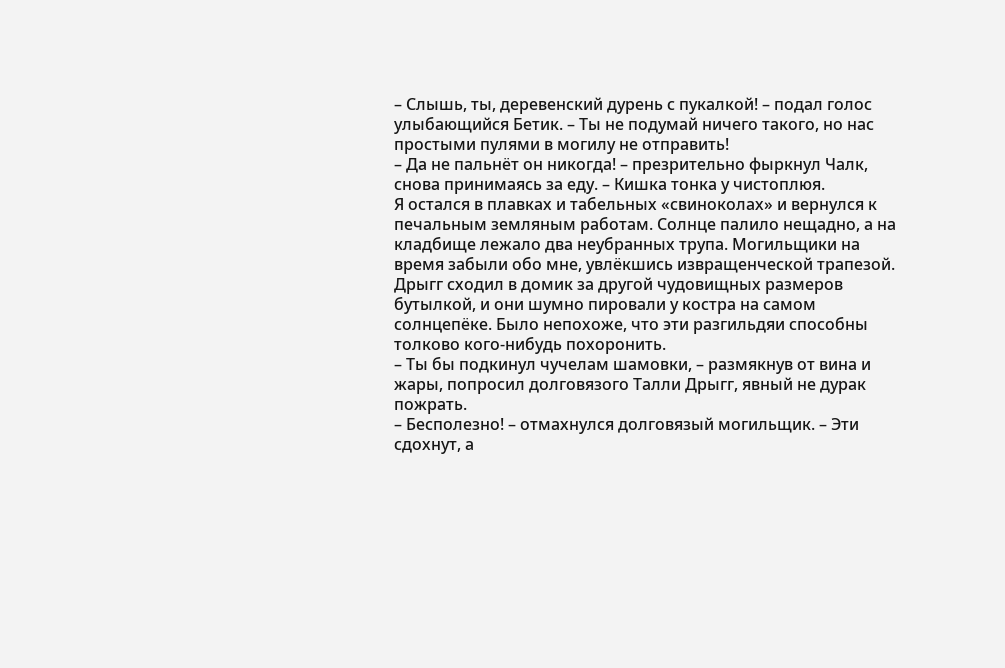– Слышь, ты, деревенский дурень с пукалкой! – подал голос улыбающийся Бетик. – Ты не подумай ничего такого, но нас простыми пулями в могилу не отправить!
– Да не пальнёт он никогда! – презрительно фыркнул Чалк, снова принимаясь за еду. – Кишка тонка у чистоплюя.
Я остался в плавках и табельных «свиноколах» и вернулся к печальным земляным работам. Солнце палило нещадно, а на кладбище лежало два неубранных трупа. Могильщики на время забыли обо мне, увлёкшись извращенческой трапезой. Дрыгг сходил в домик за другой чудовищных размеров бутылкой, и они шумно пировали у костра на самом солнцепёке. Было непохоже, что эти разгильдяи способны толково кого-нибудь похоронить.
– Ты бы подкинул чучелам шамовки, – размякнув от вина и жары, попросил долговязого Талли Дрыгг, явный не дурак пожрать.
– Бесполезно! – отмахнулся долговязый могильщик. – Эти сдохнут, а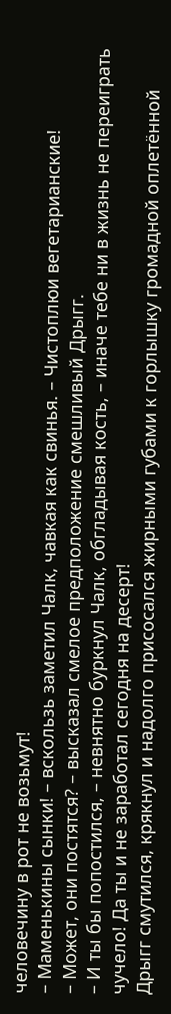человечину в рот не возьмут!
– Маменькины сынки! – вскользь заметил Чалк, чавкая как свинья. – Чистоплюи вегетарианские!
– Может, они постятся? – высказал смелое предположение смешливый Дрыгг.
– И ты бы попостился, – невнятно буркнул Чалк, обгладывая кость, – иначе тебе ни в жизнь не переиграть чучело! Да ты и не заработал сегодня на десерт!
Дрыгг смутился, крякнул и надолго присосался жирными губами к горлышку громадной оплетённой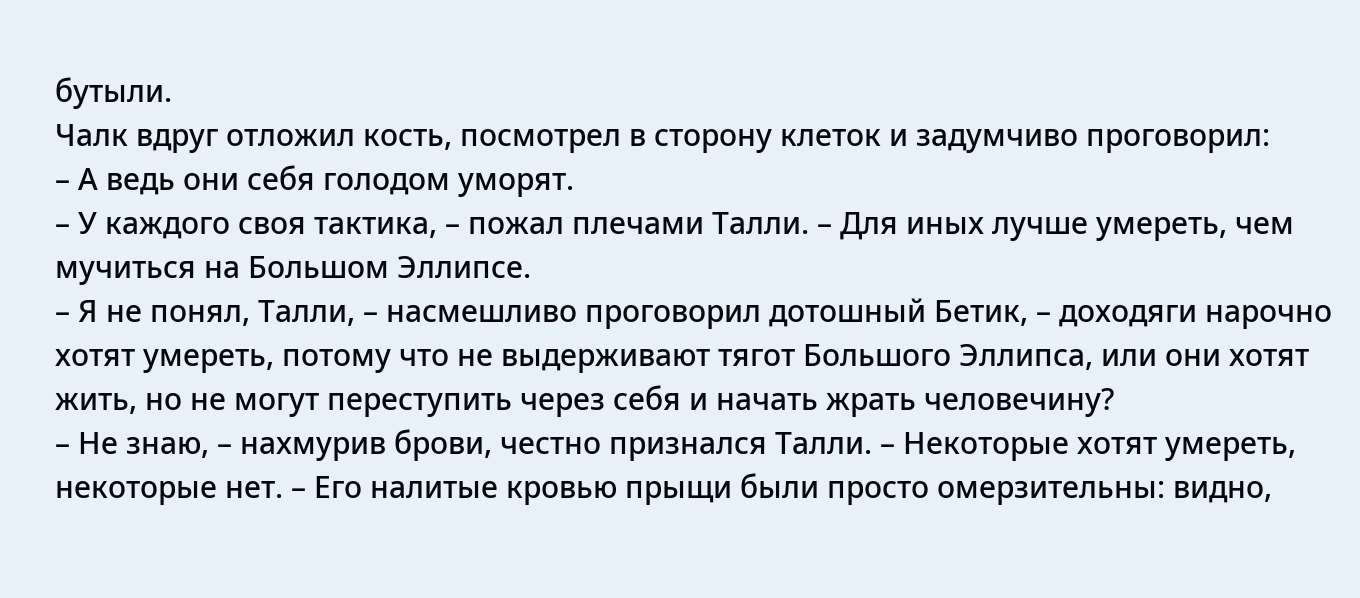бутыли.
Чалк вдруг отложил кость, посмотрел в сторону клеток и задумчиво проговорил:
– А ведь они себя голодом уморят.
– У каждого своя тактика, – пожал плечами Талли. – Для иных лучше умереть, чем мучиться на Большом Эллипсе.
– Я не понял, Талли, – насмешливо проговорил дотошный Бетик, – доходяги нарочно хотят умереть, потому что не выдерживают тягот Большого Эллипса, или они хотят жить, но не могут переступить через себя и начать жрать человечину?
– Не знаю, – нахмурив брови, честно признался Талли. – Некоторые хотят умереть, некоторые нет. – Его налитые кровью прыщи были просто омерзительны: видно,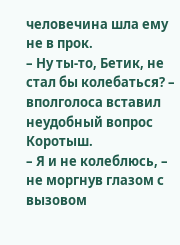человечина шла ему не в прок.
– Ну ты-то, Бетик, не стал бы колебаться? – вполголоса вставил неудобный вопрос Коротыш.
– Я и не колеблюсь, – не моргнув глазом с вызовом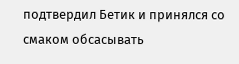подтвердил Бетик и принялся со смаком обсасывать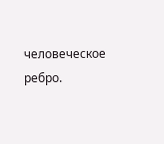человеческое ребро.